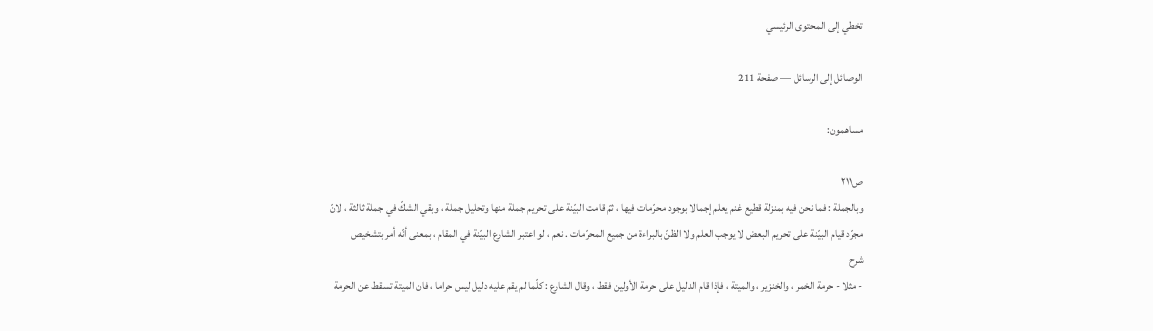تخطي إلى المحتوى الرئيسي

الوصائل إلى الرسائل — صفحة 211

مساهمون:

ص٢١١
وبالجملة : فما نحن فيه بمنزلة قطيع غنم يعلم إجمالا بوجود محرّمات فيها ، ثمّ قامت البيّنة على تحريم جملة منها وتحليل جملة ، وبقي الشكّ في جملة ثالثة ، لانّ مجرّد قيام البيّنة على تحريم البعض لا يوجب العلم ولا الظنّ بالبراءة من جميع المحرّمات . نعم ، لو اعتبر الشارع البيّنة في المقام ، بمعنى أنّه أمر بتشخيص
شرح
- مثلا - حرمة الخمر ، والخنزير ، والميتة ، فإذا قام الدليل على حرمة الأولين فقط ، وقال الشارع : كلّما لم يقم عليه دليل ليس حراما ، فان الميتة تسقط عن الحرمة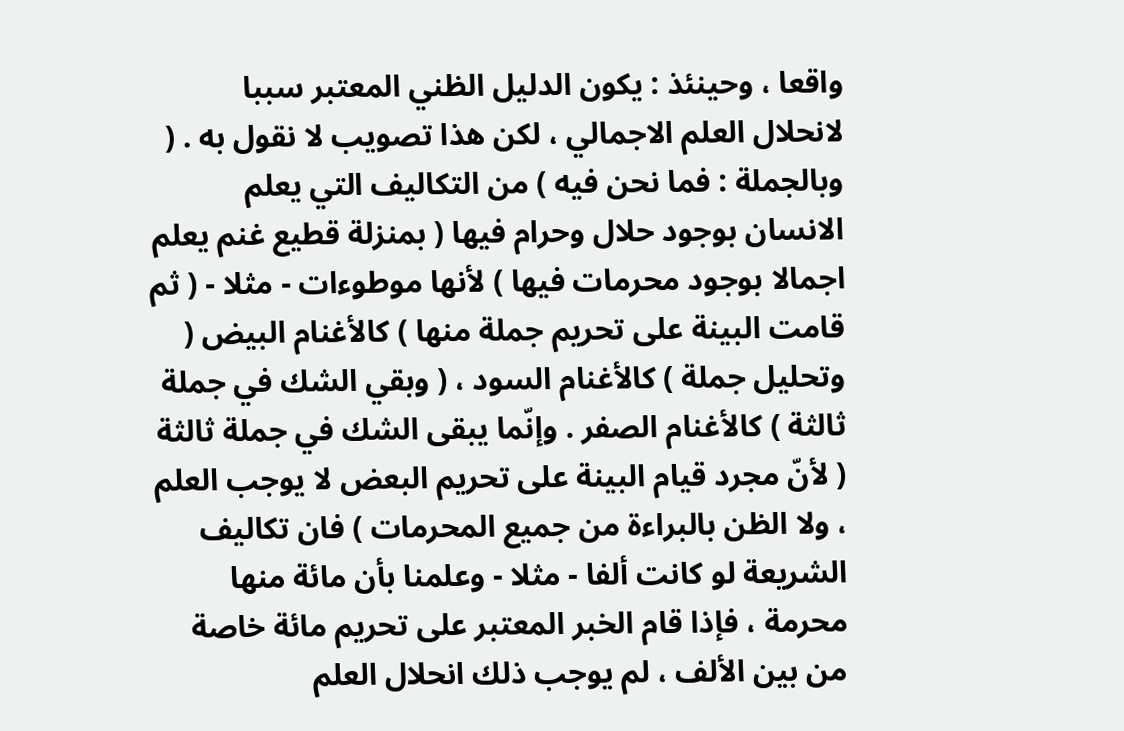واقعا ، وحينئذ : يكون الدليل الظني المعتبر سببا لانحلال العلم الاجمالي ، لكن هذا تصويب لا نقول به . ( وبالجملة : فما نحن فيه ) من التكاليف التي يعلم الانسان بوجود حلال وحرام فيها ( بمنزلة قطيع غنم يعلم اجمالا بوجود محرمات فيها ) لأنها موطوءات - مثلا - ( ثم قامت البينة على تحريم جملة منها ) كالأغنام البيض ( وتحليل جملة ) كالأغنام السود ، ( وبقي الشك في جملة ثالثة ) كالأغنام الصفر . وإنّما يبقى الشك في جملة ثالثة ( لأنّ مجرد قيام البينة على تحريم البعض لا يوجب العلم ، ولا الظن بالبراءة من جميع المحرمات ) فان تكاليف الشريعة لو كانت ألفا - مثلا - وعلمنا بأن مائة منها محرمة ، فإذا قام الخبر المعتبر على تحريم مائة خاصة من بين الألف ، لم يوجب ذلك انحلال العلم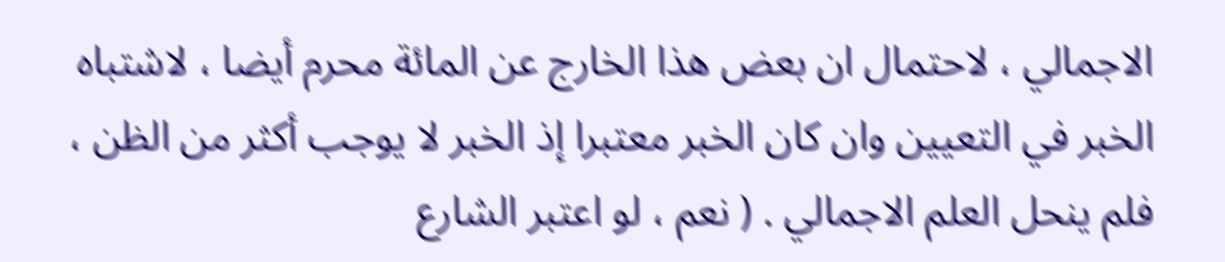الاجمالي ، لاحتمال ان بعض هذا الخارج عن المائة محرم أيضا ، لاشتباه الخبر في التعيين وان كان الخبر معتبرا إذ الخبر لا يوجب أكثر من الظن ، فلم ينحل العلم الاجمالي . ( نعم ، لو اعتبر الشارع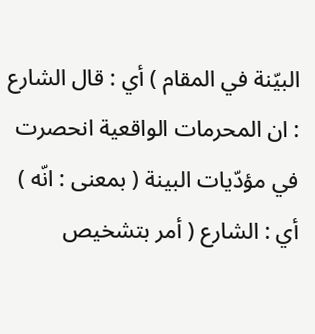البيّنة في المقام ) أي : قال الشارع : ان المحرمات الواقعية انحصرت في مؤدّيات البينة ( بمعنى : انّه ) أي : الشارع ( أمر بتشخيص